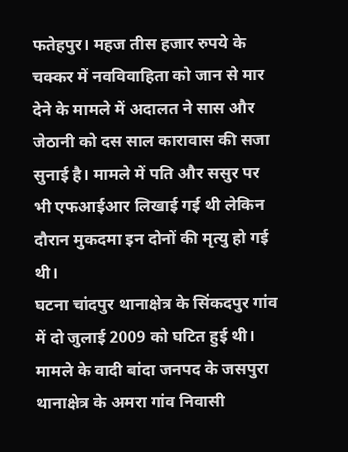फतेहपुर। महज तीस हजार रुपये के चक्कर में नवविवाहिता को जान से मार देने के मामले में अदालत ने सास और जेठानी को दस साल कारावास की सजा सुनाई है। मामले में पति और ससुर पर भी एफआईआर लिखाई गई थी लेकिन दौरान मुकदमा इन दोनों की मृत्यु हो गई थी।
घटना चांदपुर थानाक्षेत्र के सिंकदपुर गांव में दो जुलाई 2009 को घटित हुई थी। मामले के वादी बांदा जनपद के जसपुरा थानाक्षेत्र के अमरा गांव निवासी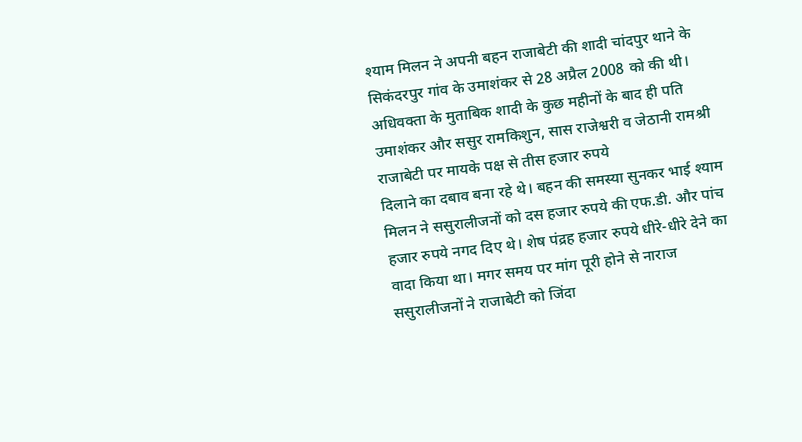श्याम मिलन ने अपनी बहन राजाबेटी की शादी चांदपुर थाने के सिकंदरपुर गांव के उमाशंकर से 28 अप्रैल 2008 को की थी। अधिवक्ता के मुताबिक शादी के कुछ महीनों के बाद ही पति उमाशंकर और ससुर रामकिशुन, सास राजेश्वरी व जेठानी रामश्री राजाबेटी पर मायके पक्ष से तीस हजार रुपये
दिलाने का दबाव बना रहे थे। बहन की समस्या सुनकर भाई श्याम मिलन ने ससुरालीजनों को दस हजार रुपये की एफ.डी. और पांच हजार रुपये नगद दिए थे। शेष पंद्रह हजार रुपये धीरे-धीरे देने का वादा किया था। मगर समय पर मांग पूरी होने से नाराज ससुरालीजनों ने राजाबेटी को जिंदा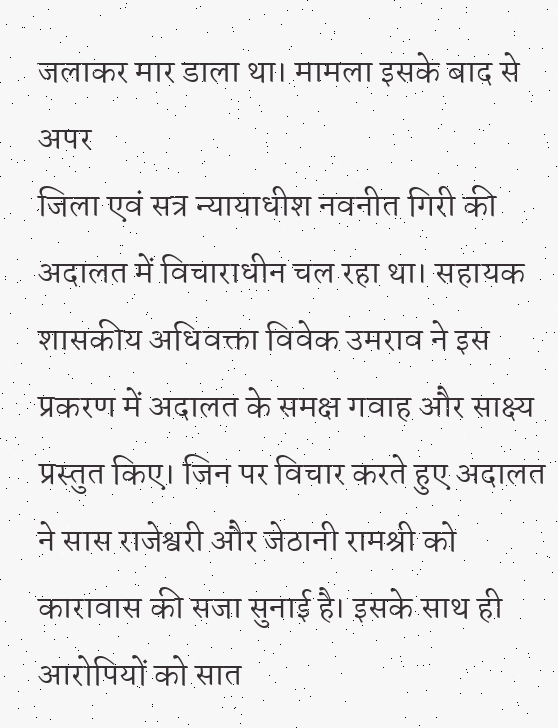जलाकर मार डाला था। मामला इसके बाद से अपर
जिला एवं सत्र न्यायाधीश नवनीत गिरी की अदालत में विचाराधीन चल रहा था। सहायक शासकीय अधिवक्ता विवेक उमराव ने इस प्रकरण में अदालत के समक्ष गवाह और साक्ष्य प्रस्तुत किए। जिन पर विचार करते हुए अदालत ने सास राजेश्वरी और जेठानी रामश्री को कारावास की सजा सुनाई है। इसके साथ ही आरोपियों को सात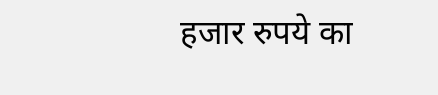हजार रुपये का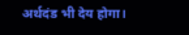अर्थदंड भी देय होगा।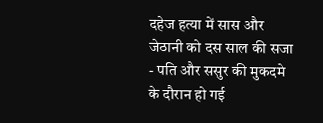दहेज हत्या में सास और जेठानी को दस साल की सजा
- पति और ससुर की मुकदमे के दौरान हो गई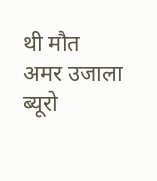थी मौत
अमर उजाला ब्यूरो